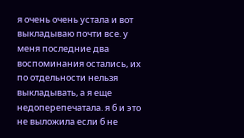я очень очень устала и вот выкладываю почти все. у меня последние два воспоминания остались, их по отдельности нельзя выкладывать, а я еще недоперепечатала. я б и это не выложила если б не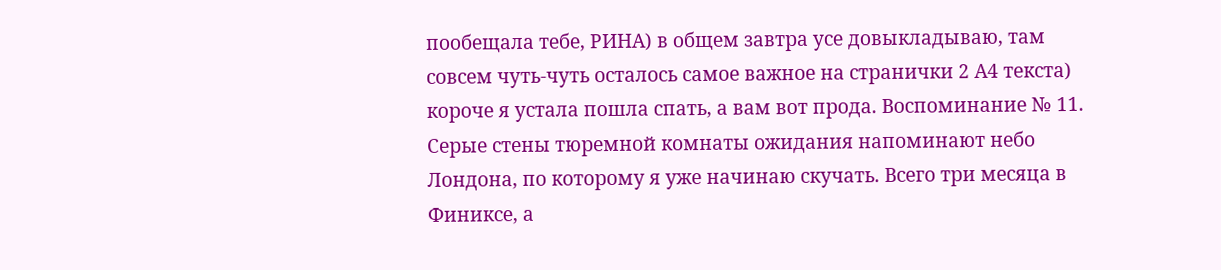пообещала тебе, РИНА) в общем завтра усе довыкладываю, там совсем чуть-чуть осталось самое важное на странички 2 А4 текста) короче я устала пошла спать, а вам вот прода. Воспоминание № 11.
Серые стены тюремной комнаты ожидания напоминают небо Лондона, по которому я уже начинаю скучать. Всего три месяца в Финиксе, а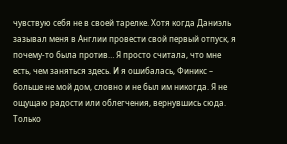чувствую себя не в своей тарелке. Хотя когда Даниэль зазывал меня в Англии провести свой первый отпуск, я почему-то была против… Я просто считала, что мне есть, чем заняться здесь. И я ошибалась, Финикс – больше не мой дом, словно и не был им никогда. Я не ощущаю радости или облегчения, вернувшись сюда. Только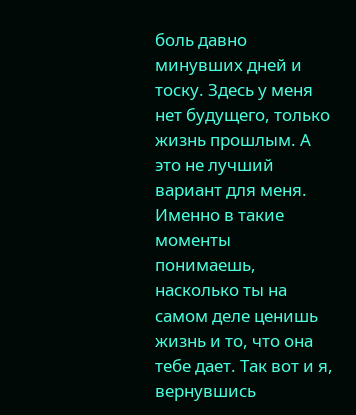боль давно минувших дней и тоску. Здесь у меня нет будущего, только жизнь прошлым. А это не лучший вариант для меня. Именно в такие моменты понимаешь, насколько ты на самом деле ценишь жизнь и то, что она тебе дает. Так вот и я, вернувшись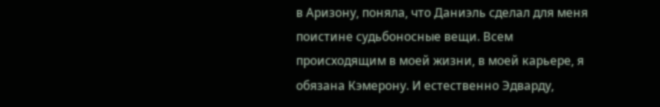в Аризону, поняла, что Даниэль сделал для меня поистине судьбоносные вещи. Всем происходящим в моей жизни, в моей карьере, я обязана Кэмерону. И естественно Эдварду,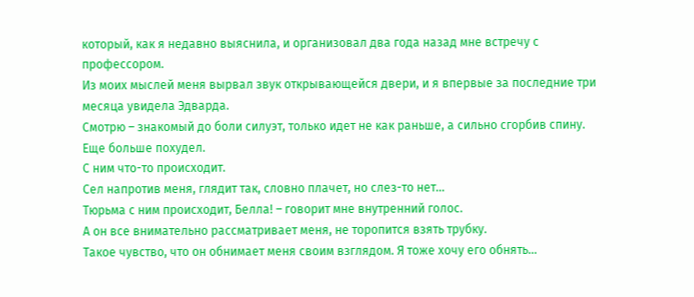который, как я недавно выяснила, и организовал два года назад мне встречу с профессором.
Из моих мыслей меня вырвал звук открывающейся двери, и я впервые за последние три месяца увидела Эдварда.
Смотрю – знакомый до боли силуэт, только идет не как раньше, а сильно сгорбив спину. Еще больше похудел.
С ним что-то происходит.
Сел напротив меня, глядит так, словно плачет, но слез-то нет…
Тюрьма с ним происходит, Белла! – говорит мне внутренний голос.
А он все внимательно рассматривает меня, не торопится взять трубку.
Такое чувство, что он обнимает меня своим взглядом. Я тоже хочу его обнять…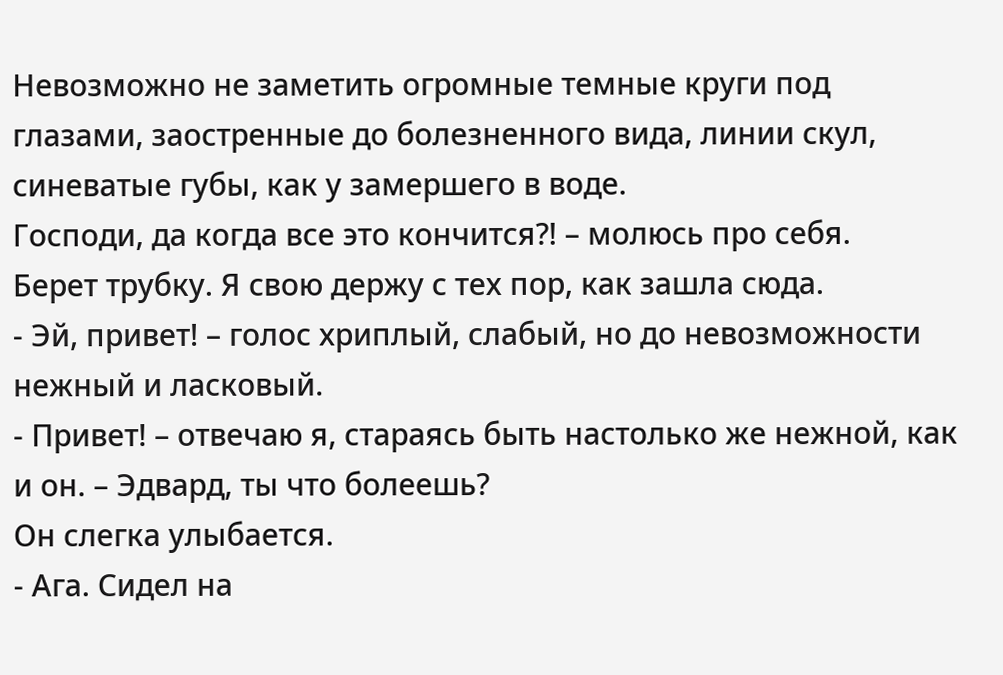Невозможно не заметить огромные темные круги под глазами, заостренные до болезненного вида, линии скул, синеватые губы, как у замершего в воде.
Господи, да когда все это кончится?! – молюсь про себя.
Берет трубку. Я свою держу с тех пор, как зашла сюда.
- Эй, привет! – голос хриплый, слабый, но до невозможности нежный и ласковый.
- Привет! – отвечаю я, стараясь быть настолько же нежной, как и он. – Эдвард, ты что болеешь?
Он слегка улыбается.
- Ага. Сидел на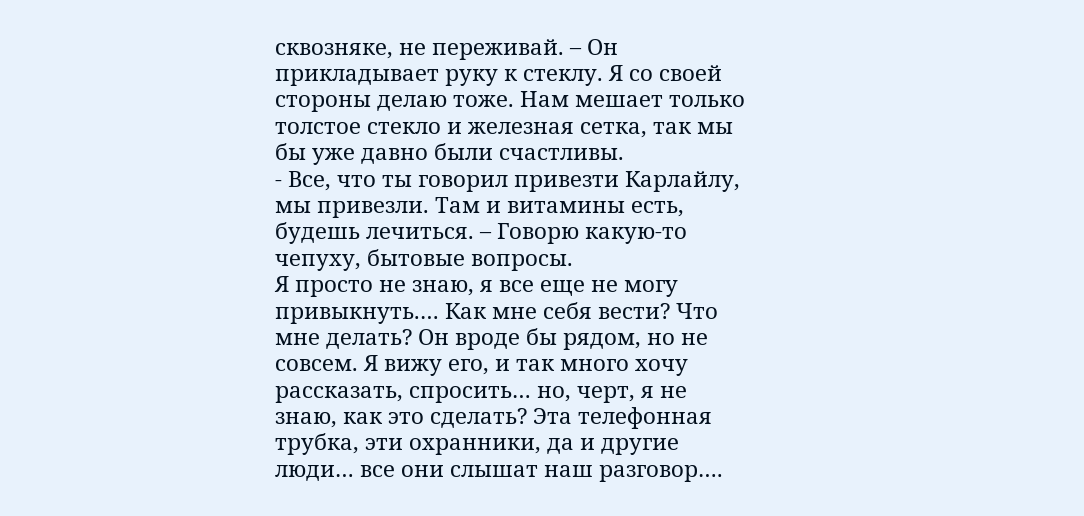сквозняке, не переживай. – Он прикладывает руку к стеклу. Я со своей стороны делаю тоже. Нам мешает только толстое стекло и железная сетка, так мы бы уже давно были счастливы.
- Все, что ты говорил привезти Карлайлу, мы привезли. Там и витамины есть, будешь лечиться. – Говорю какую-то чепуху, бытовые вопросы.
Я просто не знаю, я все еще не могу привыкнуть.… Как мне себя вести? Что мне делать? Он вроде бы рядом, но не совсем. Я вижу его, и так много хочу рассказать, спросить… но, черт, я не знаю, как это сделать? Эта телефонная трубка, эти охранники, да и другие люди… все они слышат наш разговор….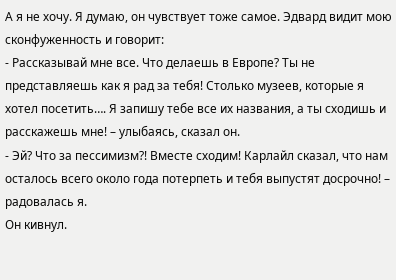А я не хочу. Я думаю, он чувствует тоже самое. Эдвард видит мою сконфуженность и говорит:
- Рассказывай мне все. Что делаешь в Европе? Ты не представляешь как я рад за тебя! Столько музеев, которые я хотел посетить…. Я запишу тебе все их названия, а ты сходишь и расскажешь мне! – улыбаясь, сказал он.
- Эй? Что за пессимизм?! Вместе сходим! Карлайл сказал, что нам осталось всего около года потерпеть и тебя выпустят досрочно! – радовалась я.
Он кивнул.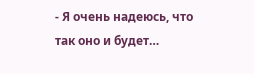- Я очень надеюсь, что так оно и будет…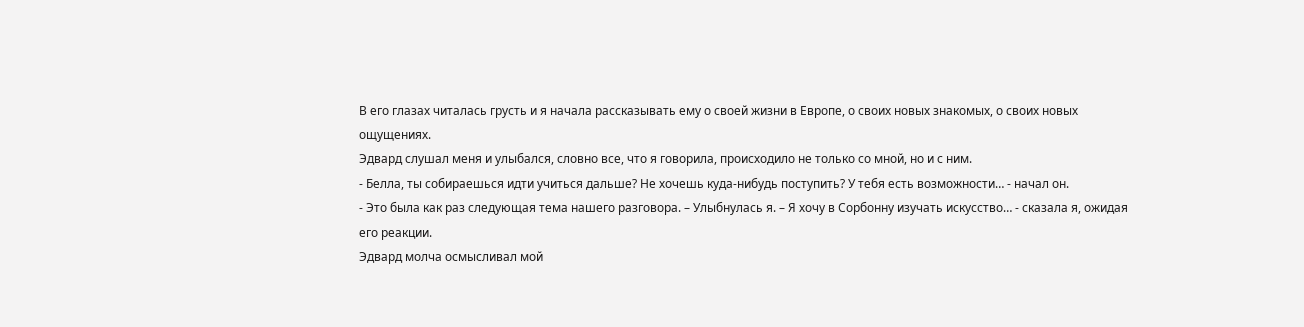В его глазах читалась грусть и я начала рассказывать ему о своей жизни в Европе, о своих новых знакомых, о своих новых ощущениях.
Эдвард слушал меня и улыбался, словно все, что я говорила, происходило не только со мной, но и с ним.
- Белла, ты собираешься идти учиться дальше? Не хочешь куда-нибудь поступить? У тебя есть возможности… - начал он.
- Это была как раз следующая тема нашего разговора. – Улыбнулась я. – Я хочу в Сорбонну изучать искусство… - сказала я, ожидая его реакции.
Эдвард молча осмысливал мой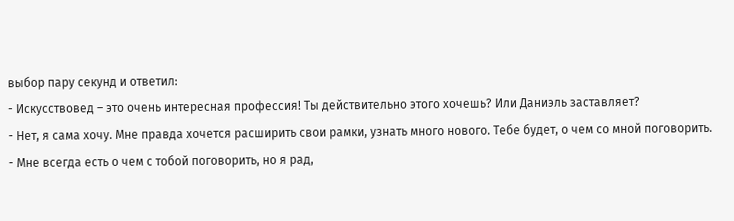выбор пару секунд и ответил:
- Искусствовед – это очень интересная профессия! Ты действительно этого хочешь? Или Даниэль заставляет?
- Нет, я сама хочу. Мне правда хочется расширить свои рамки, узнать много нового. Тебе будет, о чем со мной поговорить.
- Мне всегда есть о чем с тобой поговорить, но я рад,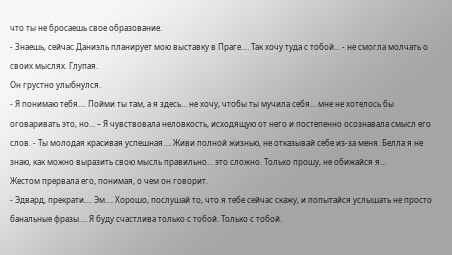что ты не бросаешь свое образование.
- Знаешь, сейчас Даниэль планирует мою выставку в Праге.… Так хочу туда с тобой… - не смогла молчать о своих мыслях. Глупая.
Он грустно улыбнулся.
- Я понимаю тебя.… Пойми ты там, а я здесь… не хочу, чтобы ты мучила себя… мне не хотелось бы оговаривать это, но… – Я чувствовала неловкость, исходящую от него и постепенно осознавала смысл его слов. - Ты молодая красивая успешная.… Живи полной жизнью, не отказывай себе из-за меня. Белла я не знаю, как можно выразить свою мысль правильно… это сложно. Только прошу, не обижайся я…
Жестом прервала его, понимая, о чем он говорит.
- Эдвард, прекрати…. Эм…. Хорошо, послушай то, что я тебе сейчас скажу, и попытайся услышать не просто банальные фразы…. Я буду счастлива только с тобой. Только с тобой.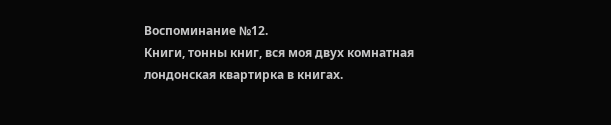Воспоминание №12.
Книги, тонны книг, вся моя двух комнатная лондонская квартирка в книгах.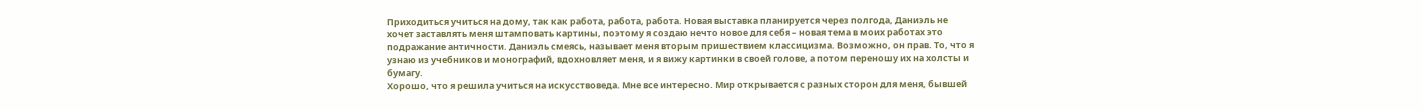Приходиться учиться на дому, так как работа, работа, работа. Новая выставка планируется через полгода, Даниэль не хочет заставлять меня штамповать картины, поэтому я создаю нечто новое для себя – новая тема в моих работах это подражание античности. Даниэль смеясь, называет меня вторым пришествием классицизма. Возможно, он прав. То, что я узнаю из учебников и монографий, вдохновляет меня, и я вижу картинки в своей голове, а потом переношу их на холсты и бумагу.
Хорошо, что я решила учиться на искусствоведа. Мне все интересно. Мир открывается с разных сторон для меня, бывшей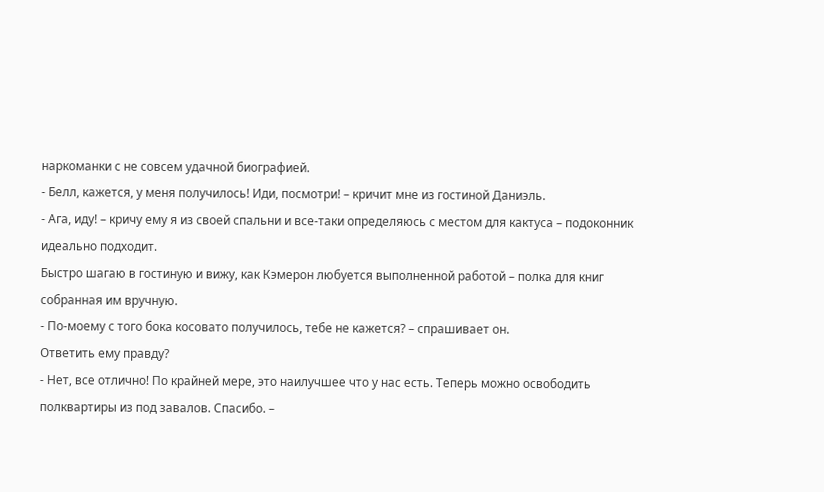наркоманки с не совсем удачной биографией.
- Белл, кажется, у меня получилось! Иди, посмотри! – кричит мне из гостиной Даниэль.
- Ага, иду! – кричу ему я из своей спальни и все-таки определяюсь с местом для кактуса – подоконник идеально подходит.
Быстро шагаю в гостиную и вижу, как Кэмерон любуется выполненной работой – полка для книг собранная им вручную.
- По-моему с того бока косовато получилось, тебе не кажется? – спрашивает он.
Ответить ему правду?
- Нет, все отлично! По крайней мере, это наилучшее что у нас есть. Теперь можно освободить полквартиры из под завалов. Спасибо. –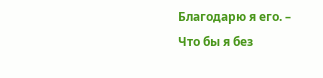Благодарю я его. – Что бы я без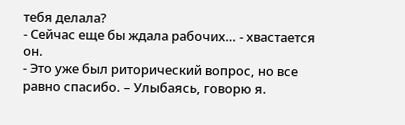тебя делала?
- Сейчас еще бы ждала рабочих… - хвастается он.
- Это уже был риторический вопрос, но все равно спасибо. – Улыбаясь, говорю я.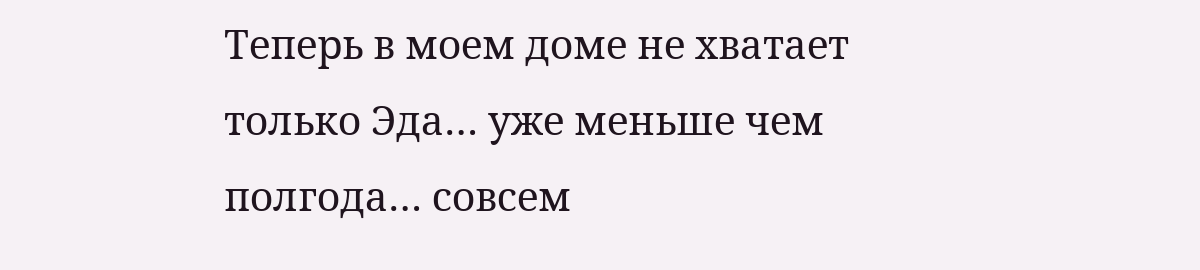Теперь в моем доме не хватает только Эда… уже меньше чем полгода… совсем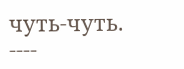чуть-чуть.
----